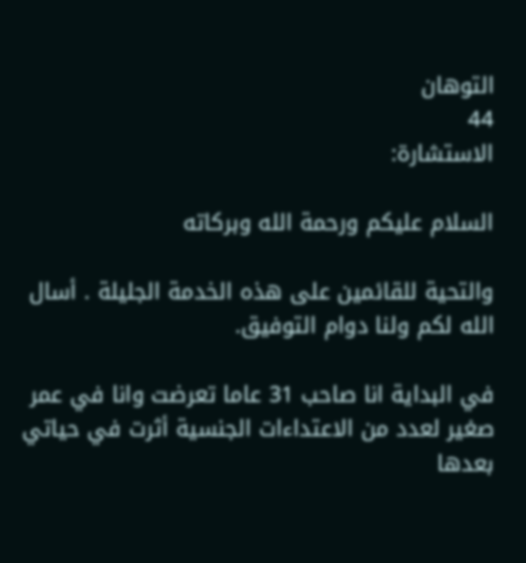التوهان
44
الاستشارة:

السلام عليكم ورحمة الله وبركاته

والتحية للقائمين على هذه الخدمة الجليلة . أسال الله لكم ولنا دوام التوفيق.

في البداية انا صاحب 31 عاما تعرضت وانا في عمر صغير لعدد من الاعتداءات الجنسية أثرت في حياتي بعدها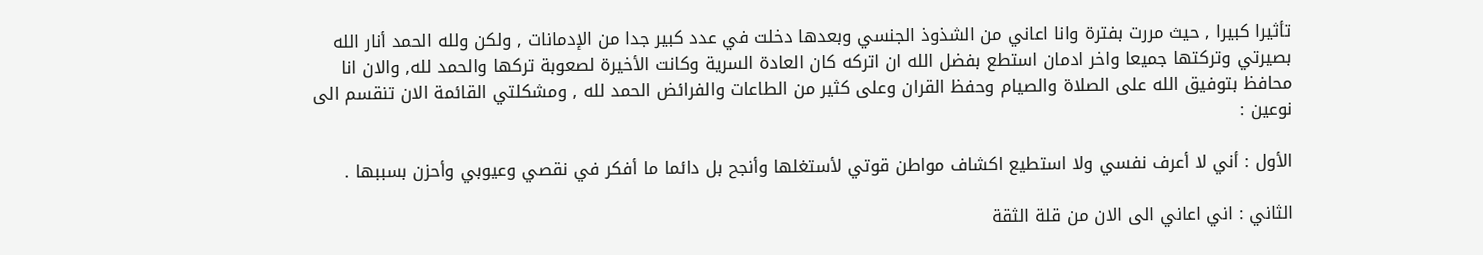تأثيرا كبيرا , حيث مررت بفترة وانا اعاني من الشذوذ الجنسي وبعدها دخلت في عدد كبير جدا من الإدمانات , ولكن ولله الحمد أنار الله بصيرتي وتركتها جميعا واخر ادمان استطع بفضل الله ان اتركه كان العادة السرية وكانت الأخيرة لصعوبة تركها والحمد لله, والان انا محافظ بتوفيق الله على الصلاة والصيام وحفظ القران وعلى كثير من الطاعات والفرائض الحمد لله , ومشكلتي القائمة الان تنقسم الى نوعين :

الأول : أني لا أعرف نفسي ولا استطيع اكشاف مواطن قوتي لأستغلها وأنجح بل دائما ما أفكر في نقصي وعيوبي وأحزن بسببها .

الثاني : اني اعاني الى الان من قلة الثقة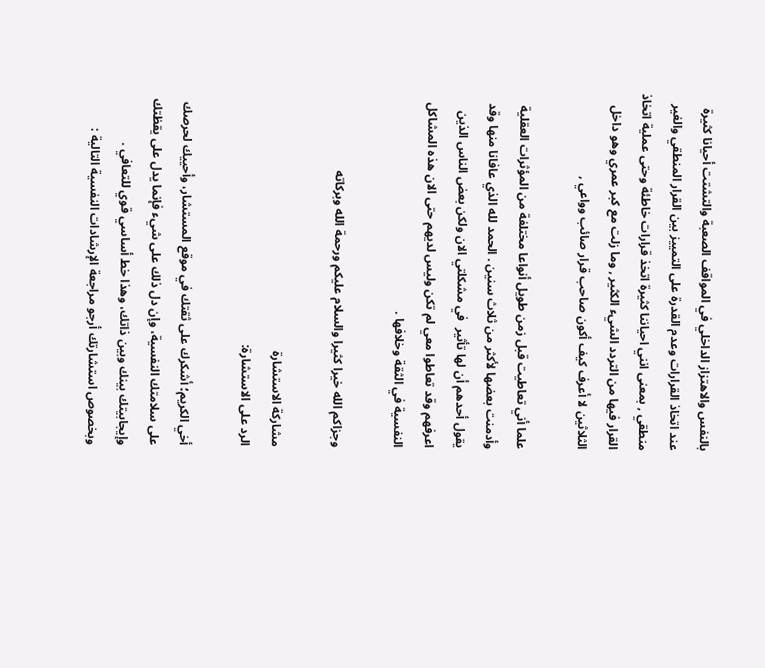بالنفس والاهتزاز الداخلي في المواقف الصعبة والتشتت أحيانا كثيرة عند اتخاذ القرارات وعدم القدرة على التمييز بين القرار المنطقي والغير منطقي , بمعنى انني احياننا كثيرة اتخذ قرارات خاطئة وحتى عملية اتخاذ القرار فيها من التردد الشيء الكثير , وما زلت مع كبر عمري وهو داخل الثلاثين لا أعرف كيف أكون صاحب قرار صائب وواعي ,

علما أني تعاطيت قبل زمن طويل أنواعا مختلفة من المؤثرات العقلية وأدمنت بعضها لأكثر من ثلاث سنين . الحمد لله الذي عافانا منها وقد يقول أحدهم أن لها تأثير  في مشكلتي الان ولكن بعض الناس الذين اعرفهم وقد تعاطوا معي لم تكن وليس لديهم حتى الان هذه المشاكل النفسية في الثقة وخلافها .

وجزاكم الله خيرا كثيرا والسلام عليكم ورحمة الله وبركاته

مشاركة الاستشارة
الرد على الاستشارة:

أخي الكريم؛ أشكرك على ثقتك في موقع المستشار، وأحييك لحرصك على سلامتك النفسية، وإن دل ذلك على شيء فإنما يدل على يقظتك وإيجابيتك بينك وبين ذاتك، وهذا خط أساسي قوي للتعافي .  وبخصوص استشارتك أرجو مراجعة الإرشادات النفسية التالية :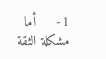1-     أما مشكلة الثقة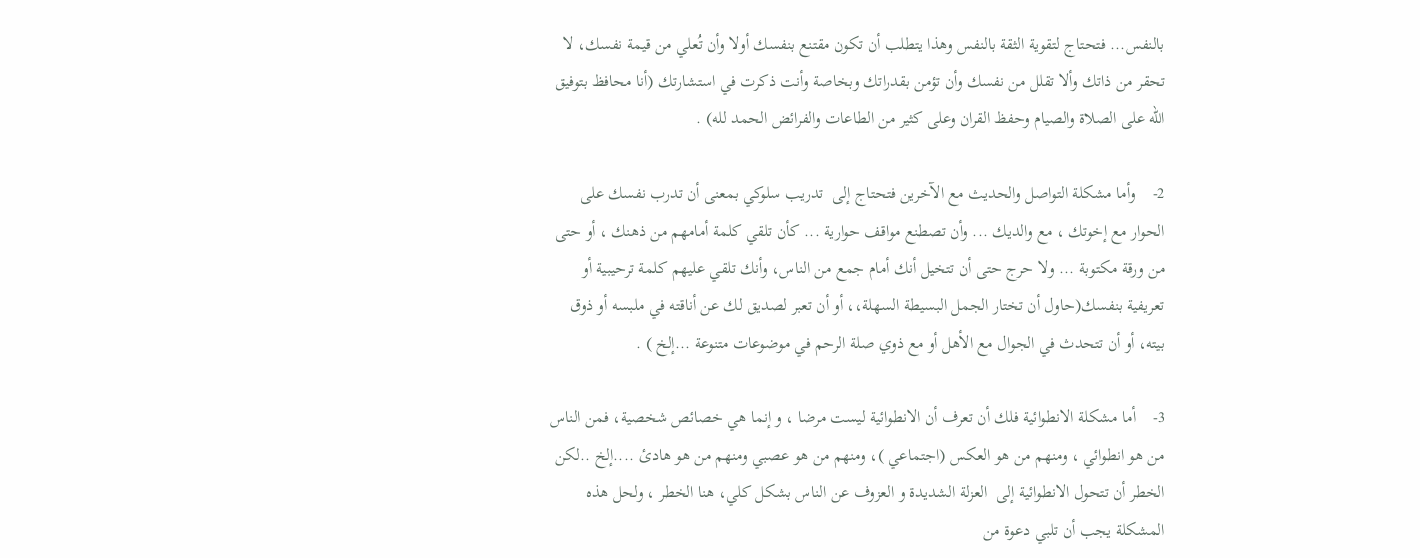بالنفس... فتحتاج لتقوية الثقة بالنفس وهذا يتطلب أن تكون مقتنع بنفسك أولا وأن تُعلي من قيمة نفسك، لا تحقر من ذاتك وألا تقلل من نفسك وأن تؤمن بقدراتك وبخاصة وأنت ذكرت في استشارتك (أنا محافظ بتوفيق الله على الصلاة والصيام وحفظ القران وعلى كثير من الطاعات والفرائض الحمد لله) .

2-    وأما مشكلة التواصل والحديث مع الآخرين فتحتاج إلى  تدريب سلوكي بمعنى أن تدرب نفسك على الحوار مع إخوتك ، مع والديك ... وأن تصطنع مواقف حوارية ... كأن تلقي كلمة أمامهم من ذهنك ، أو حتى من ورقة مكتوبة ... ولا حرج حتى أن تتخيل أنك أمام جمع من الناس، وأنك تلقي عليهم كلمة ترحيبية أو تعريفية بنفسك(حاول أن تختار الجمل البسيطة السهلة،، أو أن تعبر لصديق لك عن أناقته في ملبسه أو ذوق بيته، أو أن تتحدث في الجوال مع الأهل أو مع ذوي صلة الرحم في موضوعات متنوعة ...إلخ ) .

3-    أما مشكلة الانطوائية فلك أن تعرف أن الانطوائية ليست مرضا ، و إنما هي خصائص شخصية، فمن الناس من هو انطوائي ، ومنهم من هو العكس (اجتماعي )، ومنهم من هو عصبي ومنهم من هو هادئ ....إلخ ..لكن الخطر أن تتحول الانطوائية إلى  العزلة الشديدة و العزوف عن الناس بشكل كلي، هنا الخطر ، ولحل هذه المشكلة يجب أن تلبي دعوة من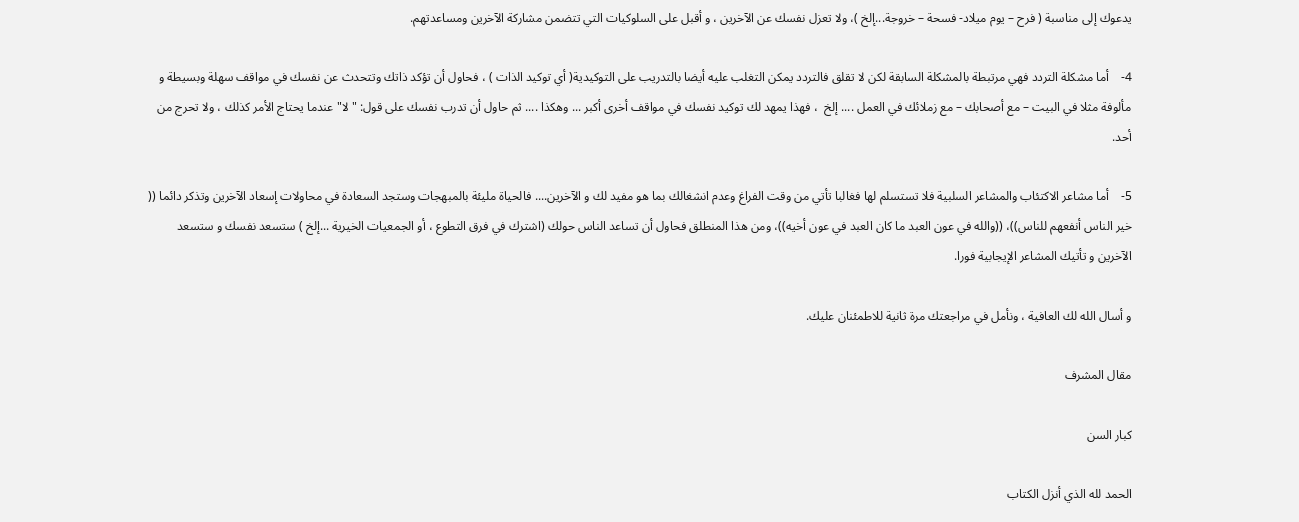يدعوك إلى مناسبة ( فرح – يوم ميلاد- فسحة – خروجة...إلخ )، ولا تعزل نفسك عن الآخرين ، و أقبل على السلوكيات التي تتضمن مشاركة الآخرين ومساعدتهم.

4-    أما مشكلة التردد فهي مرتبطة بالمشكلة السابقة لكن لا تقلق فالتردد يمكن التغلب عليه أيضا بالتدريب على التوكيدية( أي توكيد الذات ) ، فحاول أن تؤكد ذاتك وتتحدث عن نفسك في مواقف سهلة وبسيطة و مألوفة مثلا في البيت – مع أصحابك – مع زملائك في العمل .... إلخ  ، فهذا يمهد لك توكيد نفسك في مواقف أخرى أكبر ... وهكذا .... ثم حاول أن تدرب نفسك على قول: "لا" عندما يحتاج الأمر كذلك ، ولا تحرج من أحد.

5-    أما مشاعر الاكتئاب والمشاعر السلبية فلا تستسلم لها فغالبا تأتي من وقت الفراغ وعدم انشغالك بما هو مفيد لك و الآخرين.... فالحياة مليئة بالمبهجات وستجد السعادة في محاولات إسعاد الآخرين وتذكر دائما (( خير الناس أنفعهم للناس))، ((والله في عون العبد ما كان العبد في عون أخيه))، ومن هذا المنطلق فحاول أن تساعد الناس حولك (اشترك في فرق التطوع ، أو الجمعيات الخيرية ...إلخ ) ستسعد نفسك و ستسعد الآخرين و تأتيك المشاعر الإيجابية فورا.

و أسال الله لك العافية ، ونأمل في مراجعتك مرة ثانية للاطمئنان عليك.

مقال المشرف

كبار السن

الحمد لله الذي أنزل الكتاب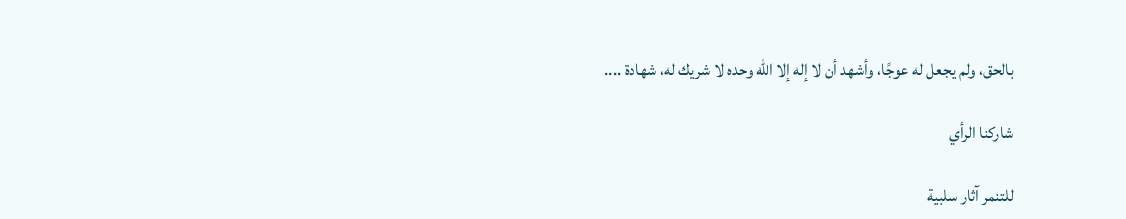بالحق، ولم يجعل له عوجًا، وأشهد أن لا إله إلا الله وحده لا شريك له، شهادة ....

شاركنا الرأي

للتنمر آثار سلبية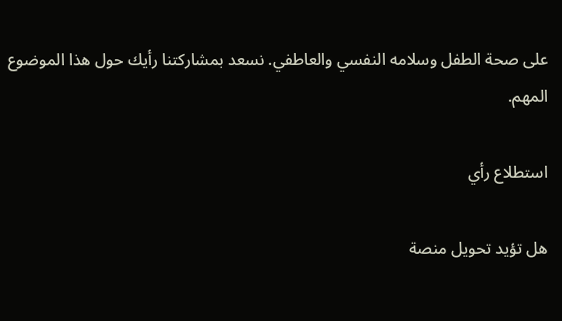على صحة الطفل وسلامه النفسي والعاطفي. نسعد بمشاركتنا رأيك حول هذا الموضوع المهم.

استطلاع رأي

هل تؤيد تحويل منصة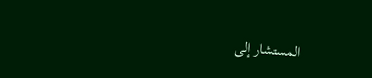المستشار إلى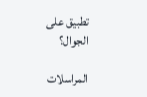تطبيق على الجوال؟

المراسلات